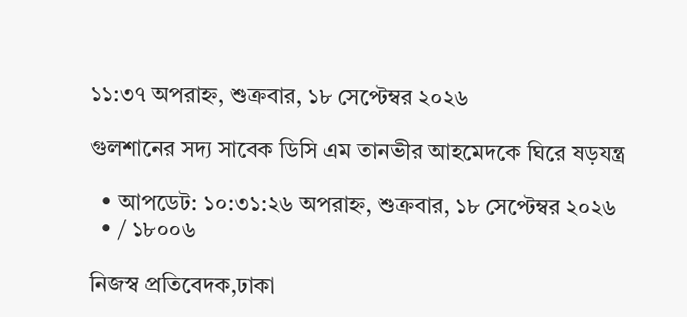১১:৩৭ অপরাহ্ন, শুক্রবার, ১৮ সেপ্টেম্বর ২০২৬

গুলশানের সদ্য সাবেক ডিসি এম তানভীর আহমেদকে ঘিরে ষড়যন্ত্র

  • আপডেট: ১০:৩১:২৬ অপরাহ্ন, শুক্রবার, ১৮ সেপ্টেম্বর ২০২৬
  • / ১৮০০৬

নিজস্ব প্রতিবেদক,ঢাকা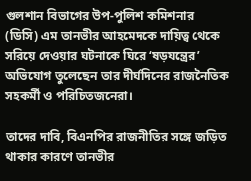গুলশান বিভাগের উপ-পুলিশ কমিশনার (ডিসি) এম তানভীর আহমেদকে দায়িত্ব থেকে সরিয়ে দেওয়ার ঘটনাকে ঘিরে ‘ষড়যন্ত্রের’ অভিযোগ তুলেছেন তার দীর্ঘদিনের রাজনৈতিক সহকর্মী ও পরিচিতজনেরা।

তাদের দাবি, বিএনপির রাজনীতির সঙ্গে জড়িত থাকার কারণে তানভীর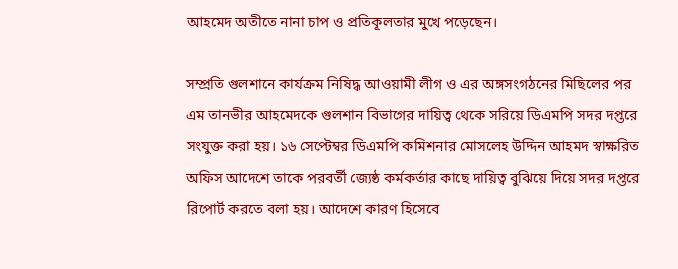আহমেদ অতীতে নানা চাপ ও প্রতিকূলতার মুখে পড়েছেন।

সম্প্রতি গুলশানে কার্যক্রম নিষিদ্ধ আওয়ামী লীগ ও এর অঙ্গসংগঠনের মিছিলের পর এম তানভীর আহমেদকে গুলশান বিভাগের দায়িত্ব থেকে সরিয়ে ডিএমপি সদর দপ্তরে সংযুক্ত করা হয়। ১৬ সেপ্টেম্বর ডিএমপি কমিশনার মোসলেহ উদ্দিন আহমদ স্বাক্ষরিত অফিস আদেশে তাকে পরবর্তী জ্যেষ্ঠ কর্মকর্তার কাছে দায়িত্ব বুঝিয়ে দিয়ে সদর দপ্তরে রিপোর্ট করতে বলা হয়। আদেশে কারণ হিসেবে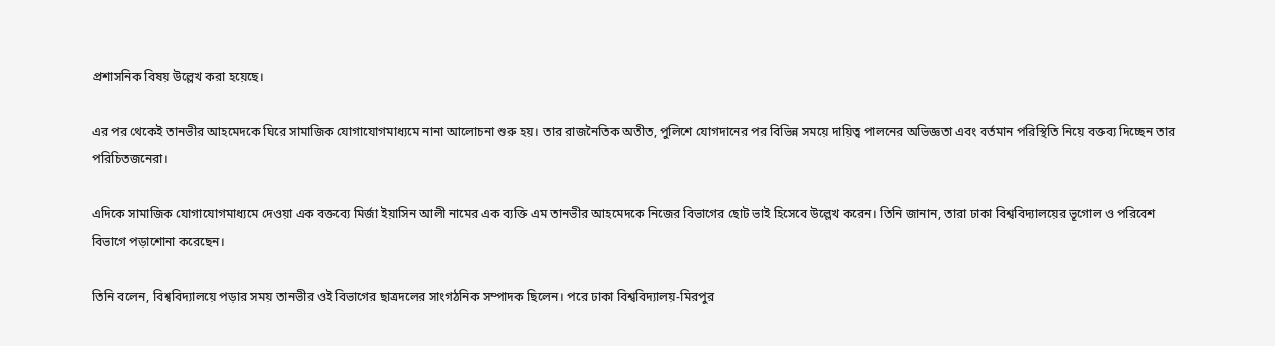প্রশাসনিক বিষয় উল্লেখ করা হয়েছে।

এর পর থেকেই তানভীর আহমেদকে ঘিরে সামাজিক যোগাযোগমাধ্যমে নানা আলোচনা শুরু হয়। তার রাজনৈতিক অতীত, পুলিশে যোগদানের পর বিভিন্ন সময়ে দায়িত্ব পালনের অভিজ্ঞতা এবং বর্তমান পরিস্থিতি নিয়ে বক্তব্য দিচ্ছেন তার পরিচিতজনেরা।

এদিকে সামাজিক যোগাযোগমাধ্যমে দেওয়া এক বক্তব্যে মির্জা ইয়াসিন আলী নামের এক ব্যক্তি এম তানভীর আহমেদকে নিজের বিভাগের ছোট ভাই হিসেবে উল্লেখ করেন। তিনি জানান, তারা ঢাকা বিশ্ববিদ্যালয়ের ভূগোল ও পরিবেশ বিভাগে পড়াশোনা করেছেন।

তিনি বলেন, বিশ্ববিদ্যালয়ে পড়ার সময় তানভীর ওই বিভাগের ছাত্রদলের সাংগঠনিক সম্পাদক ছিলেন। পরে ঢাকা বিশ্ববিদ্যালয়-মিরপুর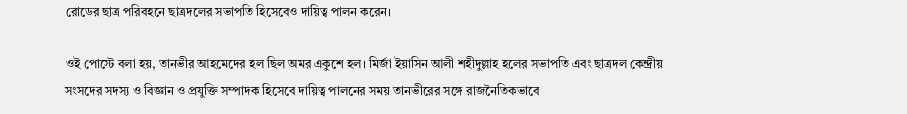রোডের ছাত্র পরিবহনে ছাত্রদলের সভাপতি হিসেবেও দায়িত্ব পালন করেন।

ওই পোস্টে বলা হয়, তানভীর আহমেদের হল ছিল অমর একুশে হল। মির্জা ইয়াসিন আলী শহীদুল্লাহ হলের সভাপতি এবং ছাত্রদল কেন্দ্রীয় সংসদের সদস্য ও বিজ্ঞান ও প্রযুক্তি সম্পাদক হিসেবে দায়িত্ব পালনের সময় তানভীরের সঙ্গে রাজনৈতিকভাবে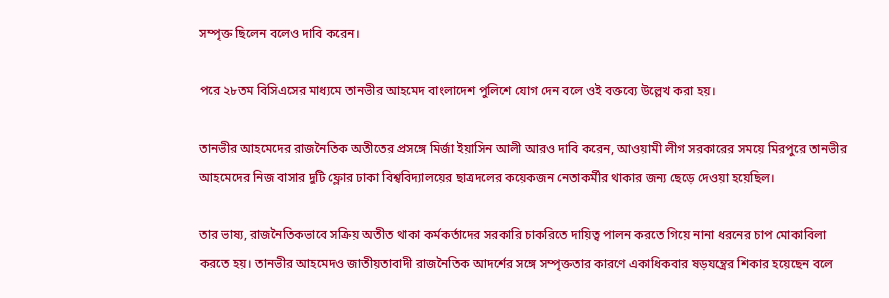সম্পৃক্ত ছিলেন বলেও দাবি করেন।

পরে ২৮তম বিসিএসের মাধ্যমে তানভীর আহমেদ বাংলাদেশ পুলিশে যোগ দেন বলে ওই বক্তব্যে উল্লেখ করা হয়।

তানভীর আহমেদের রাজনৈতিক অতীতের প্রসঙ্গে মির্জা ইয়াসিন আলী আরও দাবি করেন, আওয়ামী লীগ সরকারের সময়ে মিরপুরে তানভীর আহমেদের নিজ বাসার দুটি ফ্লোর ঢাকা বিশ্ববিদ্যালয়ের ছাত্রদলের কয়েকজন নেতাকর্মীর থাকার জন্য ছেড়ে দেওয়া হয়েছিল।

তার ভাষ্য, রাজনৈতিকভাবে সক্রিয় অতীত থাকা কর্মকর্তাদের সরকারি চাকরিতে দায়িত্ব পালন করতে গিয়ে নানা ধরনের চাপ মোকাবিলা করতে হয়। তানভীর আহমেদও জাতীয়তাবাদী রাজনৈতিক আদর্শের সঙ্গে সম্পৃক্ততার কারণে একাধিকবার ষড়যন্ত্রের শিকার হয়েছেন বলে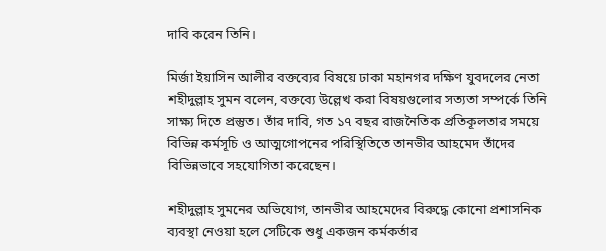দাবি করেন তিনি।

মির্জা ইয়াসিন আলীর বক্তব্যের বিষয়ে ঢাকা মহানগর দক্ষিণ যুবদলের নেতা শহীদুল্লাহ সুমন বলেন, বক্তব্যে উল্লেখ করা বিষয়গুলোর সত্যতা সম্পর্কে তিনি সাক্ষ্য দিতে প্রস্তুত। তাঁর দাবি, গত ১৭ বছর রাজনৈতিক প্রতিকূলতার সময়ে বিভিন্ন কর্মসূচি ও আত্মগোপনের পরিস্থিতিতে তানভীর আহমেদ তাঁদের বিভিন্নভাবে সহযোগিতা করেছেন।

শহীদুল্লাহ সুমনের অভিযোগ, তানভীর আহমেদের বিরুদ্ধে কোনো প্রশাসনিক ব্যবস্থা নেওয়া হলে সেটিকে শুধু একজন কর্মকর্তার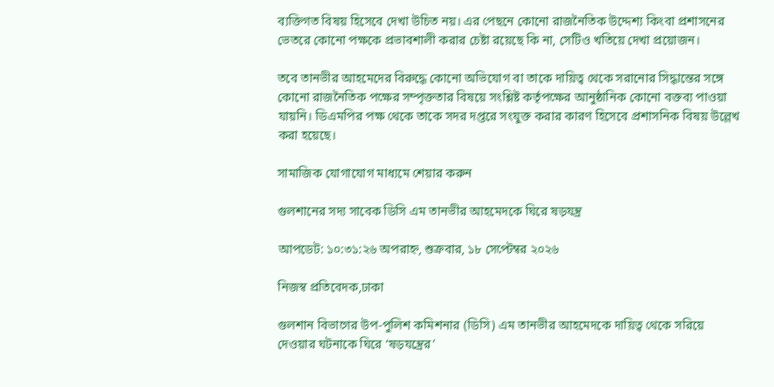ব্যক্তিগত বিষয় হিসেবে দেখা উচিত নয়। এর পেছনে কোনো রাজনৈতিক উদ্দেশ্য কিংবা প্রশাসনের ভেতরে কোনো পক্ষকে প্রভাবশালী করার চেষ্টা রয়েছে কি না, সেটিও খতিয়ে দেখা প্রয়োজন।

তবে তানভীর আহমেদের বিরুদ্ধে কোনো অভিযোগ বা তাকে দায়িত্ব থেকে সরানোর সিদ্ধান্তের সঙ্গে কোনো রাজনৈতিক পক্ষের সম্পৃক্ততার বিষয়ে সংশ্লিষ্ট কর্তৃপক্ষের আনুষ্ঠানিক কোনো বক্তব্য পাওয়া যায়নি। ডিএমপির পক্ষ থেকে তাকে সদর দপ্তরে সংযুক্ত করার কারণ হিসেবে প্রশাসনিক বিষয় উল্লেখ করা হয়েছে।

সামাজিক যোগাযোগ মাধ্যমে শেয়ার করুন

গুলশানের সদ্য সাবেক ডিসি এম তানভীর আহমেদকে ঘিরে ষড়যন্ত্র

আপডেট: ১০:৩১:২৬ অপরাহ্ন, শুক্রবার, ১৮ সেপ্টেম্বর ২০২৬

নিজস্ব প্রতিবেদক,ঢাকা

গুলশান বিভাগের উপ-পুলিশ কমিশনার (ডিসি) এম তানভীর আহমেদকে দায়িত্ব থেকে সরিয়ে দেওয়ার ঘটনাকে ঘিরে ‘ষড়যন্ত্রের’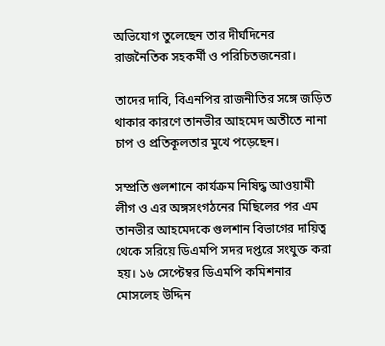অভিযোগ তুলেছেন তার দীর্ঘদিনের রাজনৈতিক সহকর্মী ও পরিচিতজনেরা।

তাদের দাবি, বিএনপির রাজনীতির সঙ্গে জড়িত থাকার কারণে তানভীর আহমেদ অতীতে নানা চাপ ও প্রতিকূলতার মুখে পড়েছেন।

সম্প্রতি গুলশানে কার্যক্রম নিষিদ্ধ আওয়ামী লীগ ও এর অঙ্গসংগঠনের মিছিলের পর এম তানভীর আহমেদকে গুলশান বিভাগের দায়িত্ব থেকে সরিয়ে ডিএমপি সদর দপ্তরে সংযুক্ত করা হয়। ১৬ সেপ্টেম্বর ডিএমপি কমিশনার মোসলেহ উদ্দিন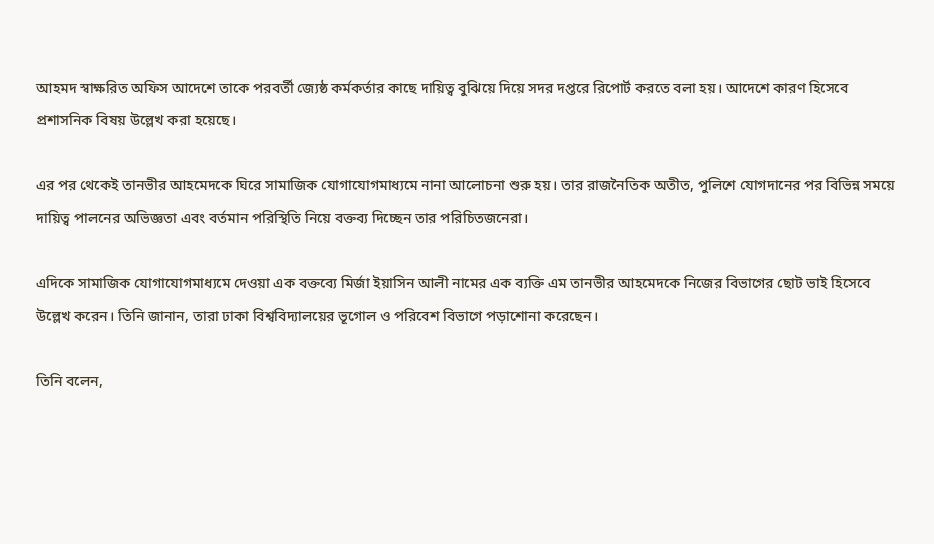আহমদ স্বাক্ষরিত অফিস আদেশে তাকে পরবর্তী জ্যেষ্ঠ কর্মকর্তার কাছে দায়িত্ব বুঝিয়ে দিয়ে সদর দপ্তরে রিপোর্ট করতে বলা হয়। আদেশে কারণ হিসেবে প্রশাসনিক বিষয় উল্লেখ করা হয়েছে।

এর পর থেকেই তানভীর আহমেদকে ঘিরে সামাজিক যোগাযোগমাধ্যমে নানা আলোচনা শুরু হয়। তার রাজনৈতিক অতীত, পুলিশে যোগদানের পর বিভিন্ন সময়ে দায়িত্ব পালনের অভিজ্ঞতা এবং বর্তমান পরিস্থিতি নিয়ে বক্তব্য দিচ্ছেন তার পরিচিতজনেরা।

এদিকে সামাজিক যোগাযোগমাধ্যমে দেওয়া এক বক্তব্যে মির্জা ইয়াসিন আলী নামের এক ব্যক্তি এম তানভীর আহমেদকে নিজের বিভাগের ছোট ভাই হিসেবে উল্লেখ করেন। তিনি জানান, তারা ঢাকা বিশ্ববিদ্যালয়ের ভূগোল ও পরিবেশ বিভাগে পড়াশোনা করেছেন।

তিনি বলেন,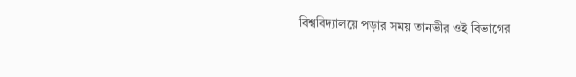বিশ্ববিদ্যালয়ে পড়ার সময় তানভীর ওই বিভাগের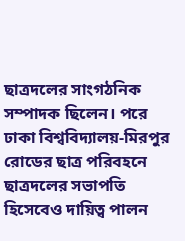ছাত্রদলের সাংগঠনিক সম্পাদক ছিলেন। পরে ঢাকা বিশ্ববিদ্যালয়-মিরপুর রোডের ছাত্র পরিবহনে ছাত্রদলের সভাপতি হিসেবেও দায়িত্ব পালন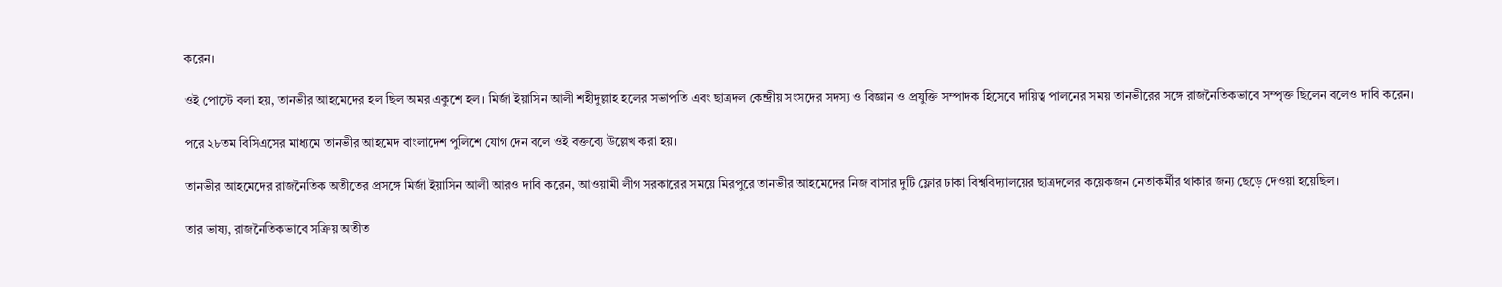করেন।

ওই পোস্টে বলা হয়, তানভীর আহমেদের হল ছিল অমর একুশে হল। মির্জা ইয়াসিন আলী শহীদুল্লাহ হলের সভাপতি এবং ছাত্রদল কেন্দ্রীয় সংসদের সদস্য ও বিজ্ঞান ও প্রযুক্তি সম্পাদক হিসেবে দায়িত্ব পালনের সময় তানভীরের সঙ্গে রাজনৈতিকভাবে সম্পৃক্ত ছিলেন বলেও দাবি করেন।

পরে ২৮তম বিসিএসের মাধ্যমে তানভীর আহমেদ বাংলাদেশ পুলিশে যোগ দেন বলে ওই বক্তব্যে উল্লেখ করা হয়।

তানভীর আহমেদের রাজনৈতিক অতীতের প্রসঙ্গে মির্জা ইয়াসিন আলী আরও দাবি করেন, আওয়ামী লীগ সরকারের সময়ে মিরপুরে তানভীর আহমেদের নিজ বাসার দুটি ফ্লোর ঢাকা বিশ্ববিদ্যালয়ের ছাত্রদলের কয়েকজন নেতাকর্মীর থাকার জন্য ছেড়ে দেওয়া হয়েছিল।

তার ভাষ্য, রাজনৈতিকভাবে সক্রিয় অতীত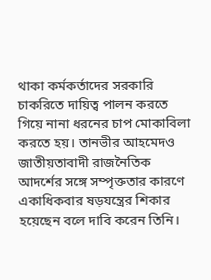থাকা কর্মকর্তাদের সরকারি চাকরিতে দায়িত্ব পালন করতে গিয়ে নানা ধরনের চাপ মোকাবিলা করতে হয়। তানভীর আহমেদও জাতীয়তাবাদী রাজনৈতিক আদর্শের সঙ্গে সম্পৃক্ততার কারণে একাধিকবার ষড়যন্ত্রের শিকার হয়েছেন বলে দাবি করেন তিনি।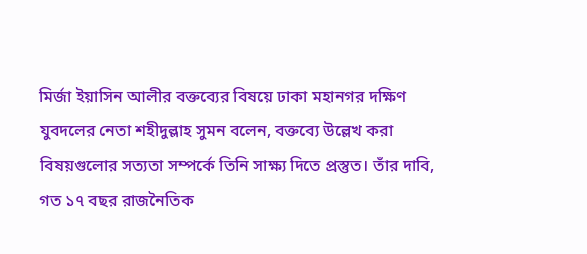মির্জা ইয়াসিন আলীর বক্তব্যের বিষয়ে ঢাকা মহানগর দক্ষিণ যুবদলের নেতা শহীদুল্লাহ সুমন বলেন, বক্তব্যে উল্লেখ করা বিষয়গুলোর সত্যতা সম্পর্কে তিনি সাক্ষ্য দিতে প্রস্তুত। তাঁর দাবি, গত ১৭ বছর রাজনৈতিক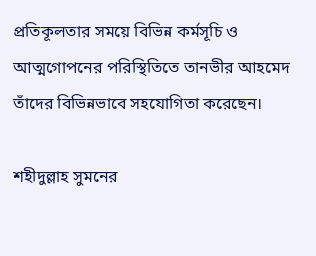প্রতিকূলতার সময়ে বিভিন্ন কর্মসূচি ও আত্মগোপনের পরিস্থিতিতে তানভীর আহমেদ তাঁদের বিভিন্নভাবে সহযোগিতা করেছেন।

শহীদুল্লাহ সুমনের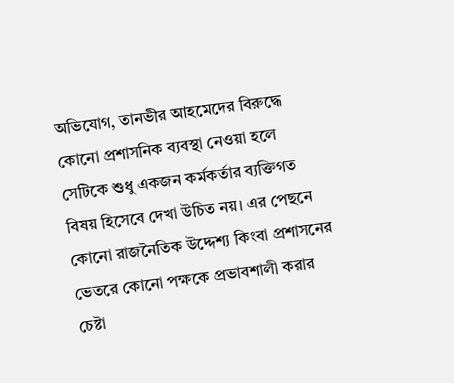অভিযোগ, তানভীর আহমেদের বিরুদ্ধে কোনো প্রশাসনিক ব্যবস্থা নেওয়া হলে সেটিকে শুধু একজন কর্মকর্তার ব্যক্তিগত বিষয় হিসেবে দেখা উচিত নয়। এর পেছনে কোনো রাজনৈতিক উদ্দেশ্য কিংবা প্রশাসনের ভেতরে কোনো পক্ষকে প্রভাবশালী করার চেষ্টা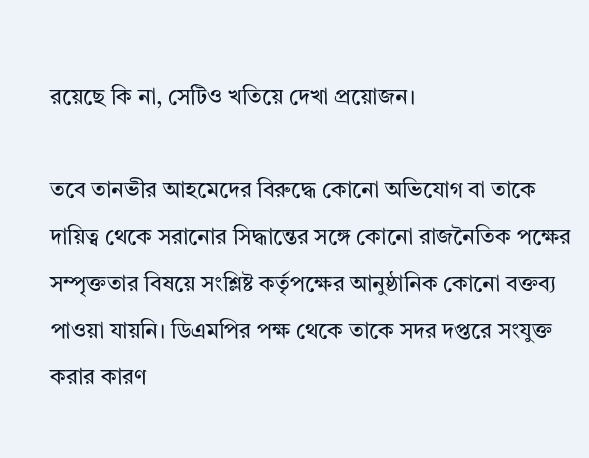রয়েছে কি না, সেটিও খতিয়ে দেখা প্রয়োজন।

তবে তানভীর আহমেদের বিরুদ্ধে কোনো অভিযোগ বা তাকে দায়িত্ব থেকে সরানোর সিদ্ধান্তের সঙ্গে কোনো রাজনৈতিক পক্ষের সম্পৃক্ততার বিষয়ে সংশ্লিষ্ট কর্তৃপক্ষের আনুষ্ঠানিক কোনো বক্তব্য পাওয়া যায়নি। ডিএমপির পক্ষ থেকে তাকে সদর দপ্তরে সংযুক্ত করার কারণ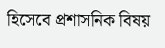হিসেবে প্রশাসনিক বিষয়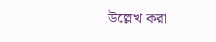উল্লেখ করা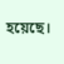হয়েছে।